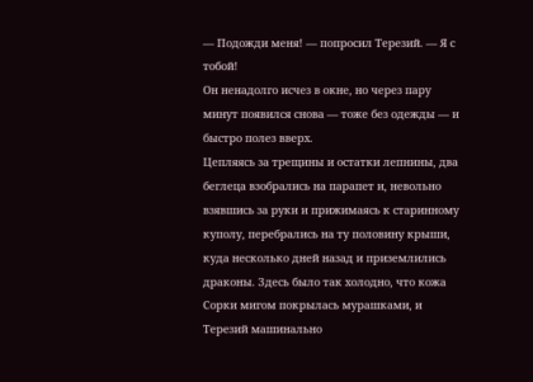— Подожди меня! — попросил Терезий. — Я с тобой!
Он ненадолго исчез в окне, но через пару минут появился снова — тоже без одежды — и быстро полез вверх.
Цепляясь за трещины и остатки лепнины, два беглеца взобрались на парапет и, невольно взявшись за руки и прижимаясь к старинному куполу, перебрались на ту половину крыши, куда несколько дней назад и приземлились драконы. Здесь было так холодно, что кожа Сорки мигом покрылась мурашками, и Терезий машинально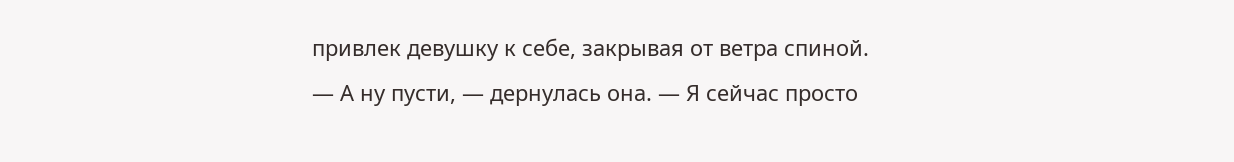привлек девушку к себе, закрывая от ветра спиной.
— А ну пусти, — дернулась она. — Я сейчас просто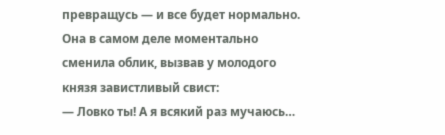превращусь — и все будет нормально.
Она в самом деле моментально сменила облик, вызвав у молодого князя завистливый свист:
— Ловко ты! А я всякий раз мучаюсь…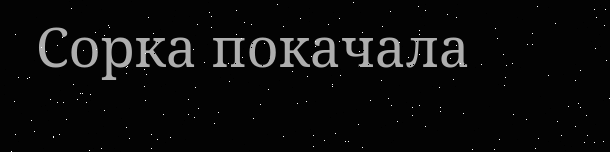Сорка покачала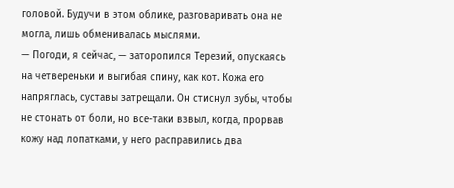головой. Будучи в этом облике, разговаривать она не могла, лишь обменивалась мыслями.
— Погоди, я сейчас, — заторопился Терезий, опускаясь на четвереньки и выгибая спину, как кот. Кожа его напряглась, суставы затрещали. Он стиснул зубы, чтобы не стонать от боли, но все-таки взвыл, когда, прорвав кожу над лопатками, у него расправились два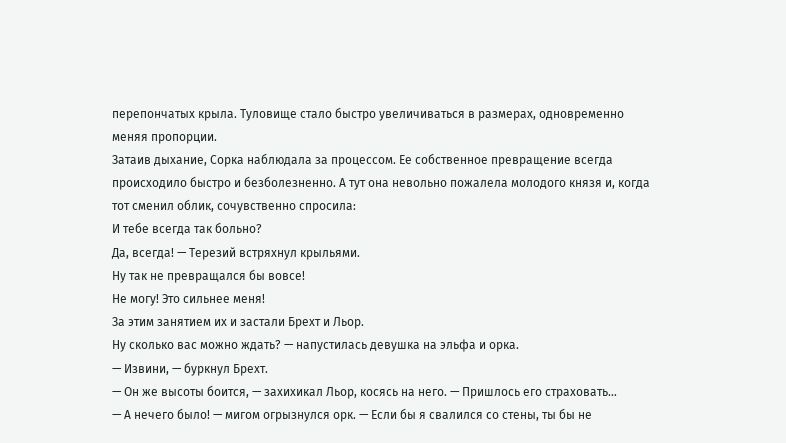перепончатых крыла. Туловище стало быстро увеличиваться в размерах, одновременно меняя пропорции.
Затаив дыхание, Сорка наблюдала за процессом. Ее собственное превращение всегда происходило быстро и безболезненно. А тут она невольно пожалела молодого князя и, когда тот сменил облик, сочувственно спросила:
И тебе всегда так больно?
Да, всегда! — Терезий встряхнул крыльями.
Ну так не превращался бы вовсе!
Не могу! Это сильнее меня!
За этим занятием их и застали Брехт и Льор.
Ну сколько вас можно ждать? — напустилась девушка на эльфа и орка.
— Извини, — буркнул Брехт.
— Он же высоты боится, — захихикал Льор, косясь на него. — Пришлось его страховать…
— А нечего было! — мигом огрызнулся орк. — Если бы я свалился со стены, ты бы не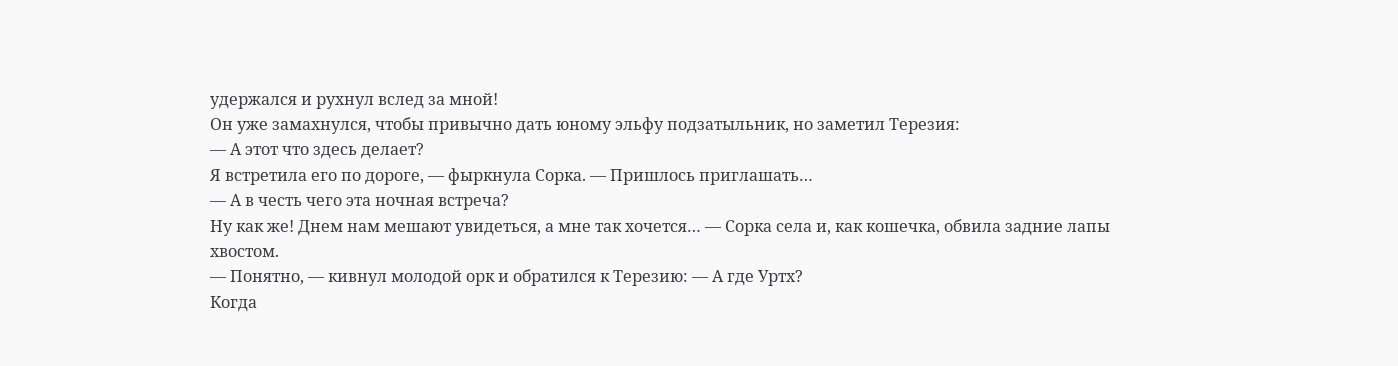удержался и рухнул вслед за мной!
Он уже замахнулся, чтобы привычно дать юному эльфу подзатыльник, но заметил Терезия:
— А этот что здесь делает?
Я встретила его по дороге, — фыркнула Сорка. — Пришлось приглашать…
— А в честь чего эта ночная встреча?
Ну как же! Днем нам мешают увидеться, а мне так хочется… — Сорка села и, как кошечка, обвила задние лапы хвостом.
— Понятно, — кивнул молодой орк и обратился к Терезию: — А где Уртх?
Когда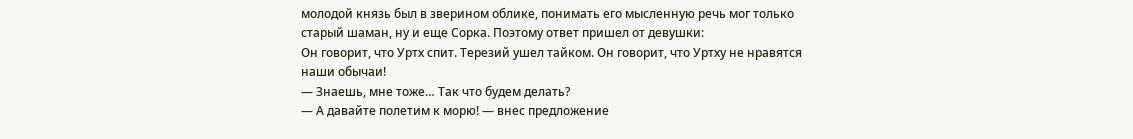молодой князь был в зверином облике, понимать его мысленную речь мог только старый шаман, ну и еще Сорка. Поэтому ответ пришел от девушки:
Он говорит, что Уртх спит. Терезий ушел тайком. Он говорит, что Уртху не нравятся наши обычаи!
— Знаешь, мне тоже… Так что будем делать?
— А давайте полетим к морю! — внес предложение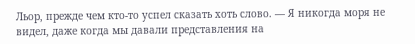Льор, прежде чем кто-то успел сказать хоть слово. — Я никогда моря не видел, даже когда мы давали представления на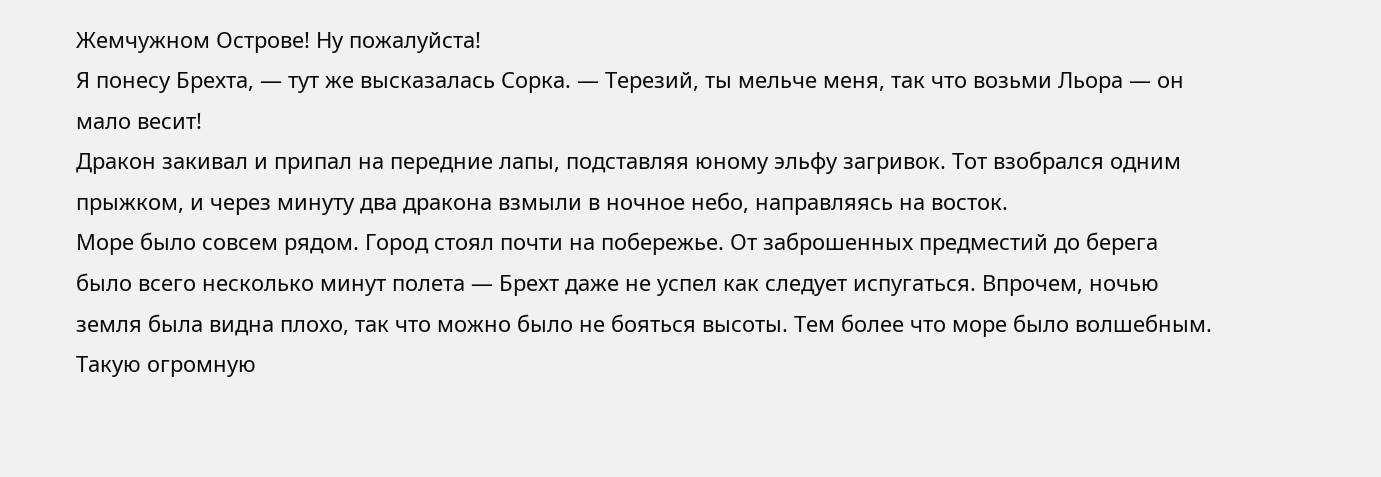Жемчужном Острове! Ну пожалуйста!
Я понесу Брехта, — тут же высказалась Сорка. — Терезий, ты мельче меня, так что возьми Льора — он мало весит!
Дракон закивал и припал на передние лапы, подставляя юному эльфу загривок. Тот взобрался одним прыжком, и через минуту два дракона взмыли в ночное небо, направляясь на восток.
Море было совсем рядом. Город стоял почти на побережье. От заброшенных предместий до берега было всего несколько минут полета — Брехт даже не успел как следует испугаться. Впрочем, ночью земля была видна плохо, так что можно было не бояться высоты. Тем более что море было волшебным. Такую огромную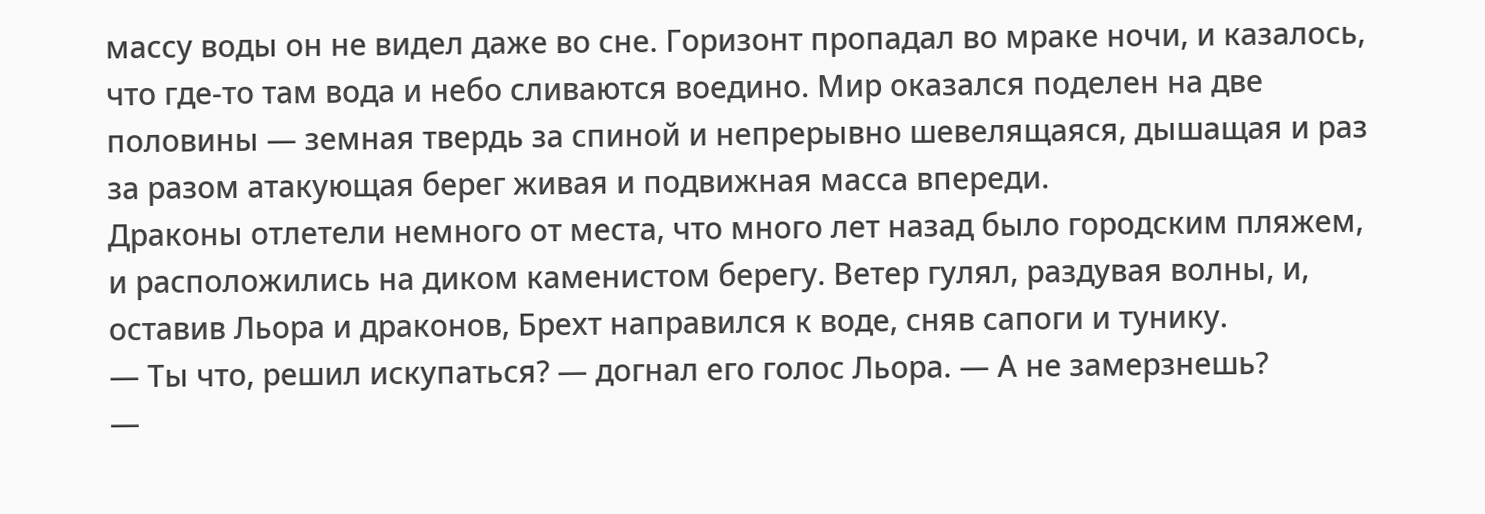массу воды он не видел даже во сне. Горизонт пропадал во мраке ночи, и казалось, что где-то там вода и небо сливаются воедино. Мир оказался поделен на две половины — земная твердь за спиной и непрерывно шевелящаяся, дышащая и раз за разом атакующая берег живая и подвижная масса впереди.
Драконы отлетели немного от места, что много лет назад было городским пляжем, и расположились на диком каменистом берегу. Ветер гулял, раздувая волны, и, оставив Льора и драконов, Брехт направился к воде, сняв сапоги и тунику.
— Ты что, решил искупаться? — догнал его голос Льора. — А не замерзнешь?
—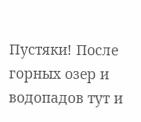Пустяки! После горных озер и водопадов тут и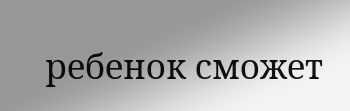ребенок сможет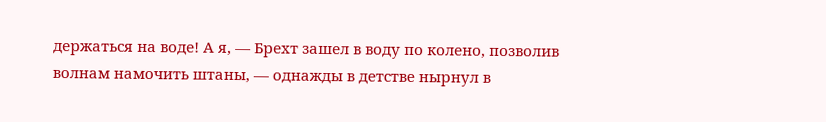держаться на воде! А я, — Брехт зашел в воду по колено, позволив волнам намочить штаны, — однажды в детстве нырнул в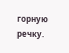горную речку.